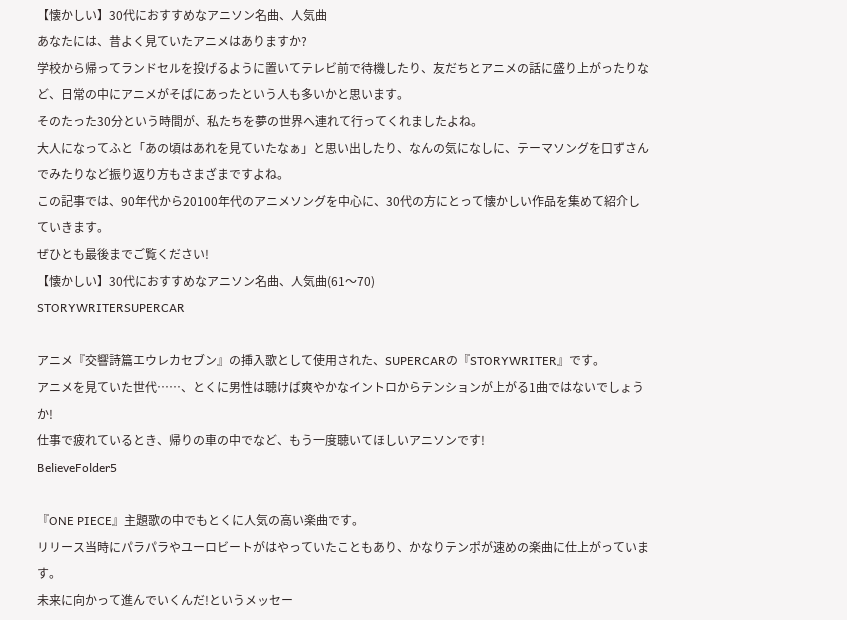【懐かしい】30代におすすめなアニソン名曲、人気曲
あなたには、昔よく見ていたアニメはありますか?
学校から帰ってランドセルを投げるように置いてテレビ前で待機したり、友だちとアニメの話に盛り上がったりなど、日常の中にアニメがそばにあったという人も多いかと思います。
そのたった30分という時間が、私たちを夢の世界へ連れて行ってくれましたよね。
大人になってふと「あの頃はあれを見ていたなぁ」と思い出したり、なんの気になしに、テーマソングを口ずさんでみたりなど振り返り方もさまざまですよね。
この記事では、90年代から20100年代のアニメソングを中心に、30代の方にとって懐かしい作品を集めて紹介していきます。
ぜひとも最後までご覧ください!
【懐かしい】30代におすすめなアニソン名曲、人気曲(61〜70)
STORYWRITERSUPERCAR

アニメ『交響詩篇エウレカセブン』の挿入歌として使用された、SUPERCARの『STORYWRITER』です。
アニメを見ていた世代……、とくに男性は聴けば爽やかなイントロからテンションが上がる1曲ではないでしょうか!
仕事で疲れているとき、帰りの車の中でなど、もう一度聴いてほしいアニソンです!
BelieveFolder5

『ONE PIECE』主題歌の中でもとくに人気の高い楽曲です。
リリース当時にパラパラやユーロビートがはやっていたこともあり、かなりテンポが速めの楽曲に仕上がっています。
未来に向かって進んでいくんだ!というメッセー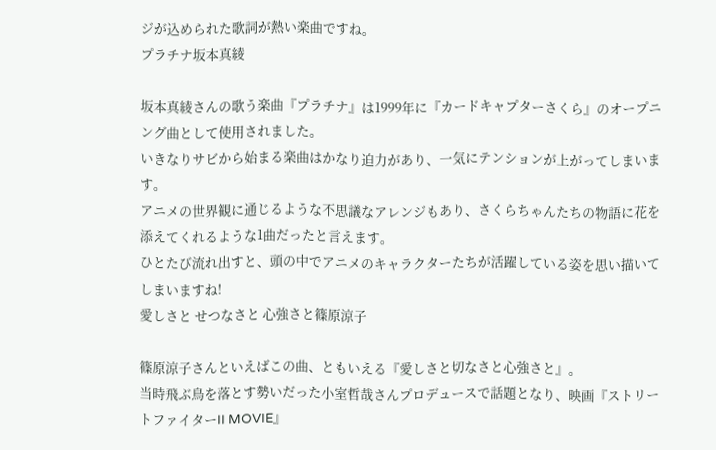ジが込められた歌詞が熱い楽曲ですね。
プラチナ坂本真綾

坂本真綾さんの歌う楽曲『プラチナ』は1999年に『カードキャプターさくら』のオープニング曲として使用されました。
いきなりサビから始まる楽曲はかなり迫力があり、一気にテンションが上がってしまいます。
アニメの世界観に通じるような不思議なアレンジもあり、さくらちゃんたちの物語に花を添えてくれるような1曲だったと言えます。
ひとたび流れ出すと、頭の中でアニメのキャラクターたちが活躍している姿を思い描いてしまいますね!
愛しさと せつなさと 心強さと篠原涼子

篠原涼子さんといえばこの曲、ともいえる『愛しさと切なさと心強さと』。
当時飛ぶ鳥を落とす勢いだった小室哲哉さんプロデュースで話題となり、映画『ストリートファイターII MOVIE』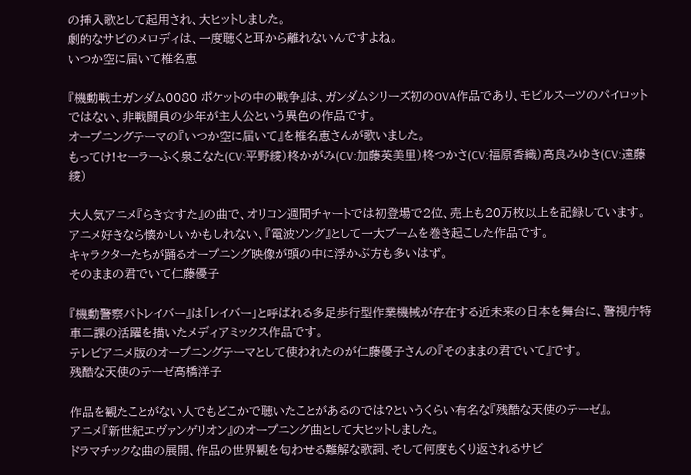の挿入歌として起用され、大ヒットしました。
劇的なサビのメロディは、一度聴くと耳から離れないんですよね。
いつか空に届いて椎名恵

『機動戦士ガンダム0080 ポケットの中の戦争』は、ガンダムシリーズ初のOVA作品であり、モビルスーツのパイロットではない、非戦闘員の少年が主人公という異色の作品です。
オープニングテーマの『いつか空に届いて』を椎名恵さんが歌いました。
もってけ!セーラーふく泉こなた(CV:平野綾)柊かがみ(CV:加藤英美里)柊つかさ(CV:福原香織)高良みゆき(CV:遠藤綾)

大人気アニメ『らき☆すた』の曲で、オリコン週間チャートでは初登場で2位、売上も20万枚以上を記録しています。
アニメ好きなら懐かしいかもしれない、『電波ソング』として一大ブームを巻き起こした作品です。
キャラクターたちが踊るオープニング映像が頭の中に浮かぶ方も多いはず。
そのままの君でいて仁藤優子

『機動警察パトレイバー』は「レイバー」と呼ばれる多足歩行型作業機械が存在する近未来の日本を舞台に、警視庁特車二課の活躍を描いたメディアミックス作品です。
テレビアニメ版のオープニングテーマとして使われたのが仁藤優子さんの『そのままの君でいて』です。
残酷な天使のテーゼ高橋洋子

作品を観たことがない人でもどこかで聴いたことがあるのでは?というくらい有名な『残酷な天使のテーゼ』。
アニメ『新世紀エヴァンゲリオン』のオープニング曲として大ヒットしました。
ドラマチックな曲の展開、作品の世界観を匂わせる難解な歌詞、そして何度もくり返されるサビ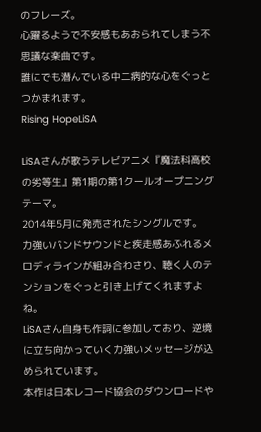のフレーズ。
心躍るようで不安感もあおられてしまう不思議な楽曲です。
誰にでも潜んでいる中二病的な心をぐっとつかまれます。
Rising HopeLiSA

LiSAさんが歌うテレビアニメ『魔法科高校の劣等生』第1期の第1クールオープニングテーマ。
2014年5月に発売されたシングルです。
力強いバンドサウンドと疾走感あふれるメロディラインが組み合わさり、聴く人のテンションをぐっと引き上げてくれますよね。
LiSAさん自身も作詞に参加しており、逆境に立ち向かっていく力強いメッセージが込められています。
本作は日本レコード協会のダウンロードや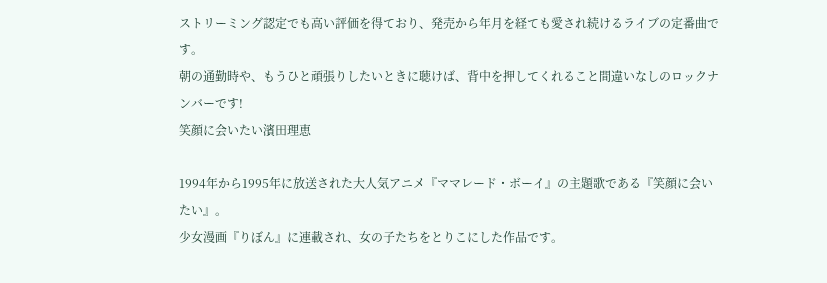ストリーミング認定でも高い評価を得ており、発売から年月を経ても愛され続けるライブの定番曲です。
朝の通勤時や、もうひと頑張りしたいときに聴けば、背中を押してくれること間違いなしのロックナンバーです!
笑顔に会いたい濱田理恵

1994年から1995年に放送された大人気アニメ『ママレード・ボーイ』の主題歌である『笑顔に会いたい』。
少女漫画『りぼん』に連載され、女の子たちをとりこにした作品です。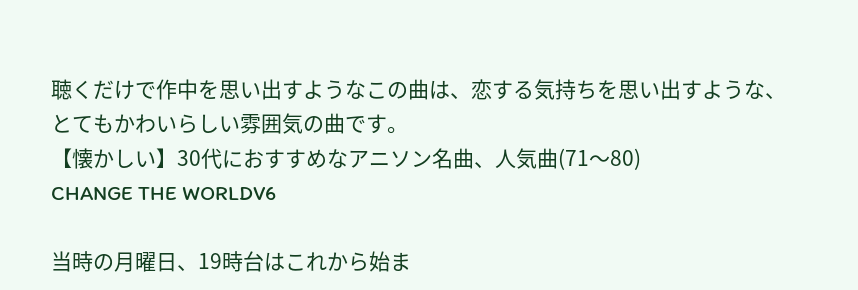聴くだけで作中を思い出すようなこの曲は、恋する気持ちを思い出すような、とてもかわいらしい雰囲気の曲です。
【懐かしい】30代におすすめなアニソン名曲、人気曲(71〜80)
CHANGE THE WORLDV6

当時の月曜日、19時台はこれから始ま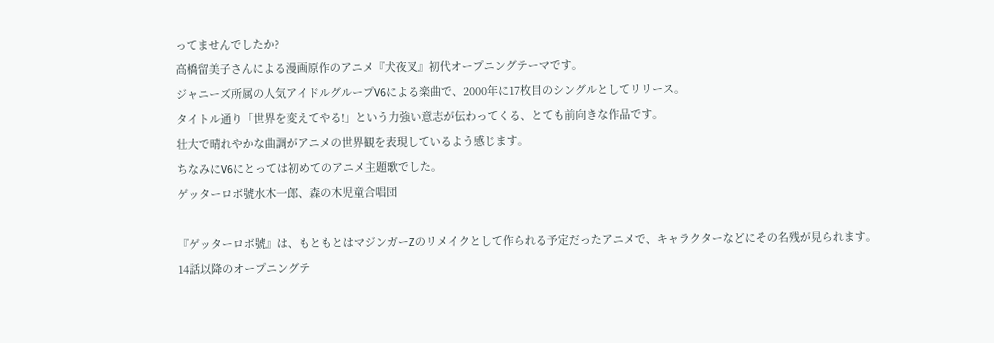ってませんでしたか?
高橋留美子さんによる漫画原作のアニメ『犬夜叉』初代オープニングテーマです。
ジャニーズ所属の人気アイドルグループV6による楽曲で、2000年に17枚目のシングルとしてリリース。
タイトル通り「世界を変えてやる!」という力強い意志が伝わってくる、とても前向きな作品です。
壮大で晴れやかな曲調がアニメの世界観を表現しているよう感じます。
ちなみにV6にとっては初めてのアニメ主題歌でした。
ゲッターロボ號水木一郎、森の木児童合唱団

『ゲッターロボ號』は、もともとはマジンガーZのリメイクとして作られる予定だったアニメで、キャラクターなどにその名残が見られます。
14話以降のオープニングテ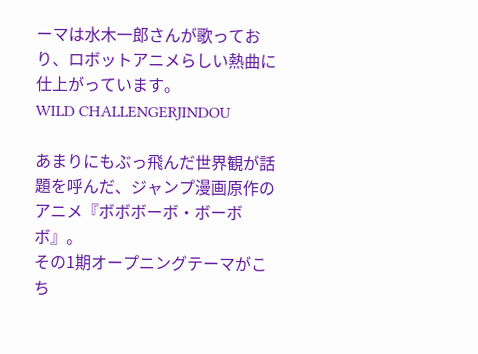ーマは水木一郎さんが歌っており、ロボットアニメらしい熱曲に仕上がっています。
WILD CHALLENGERJINDOU

あまりにもぶっ飛んだ世界観が話題を呼んだ、ジャンプ漫画原作のアニメ『ボボボーボ・ボーボボ』。
その1期オープニングテーマがこち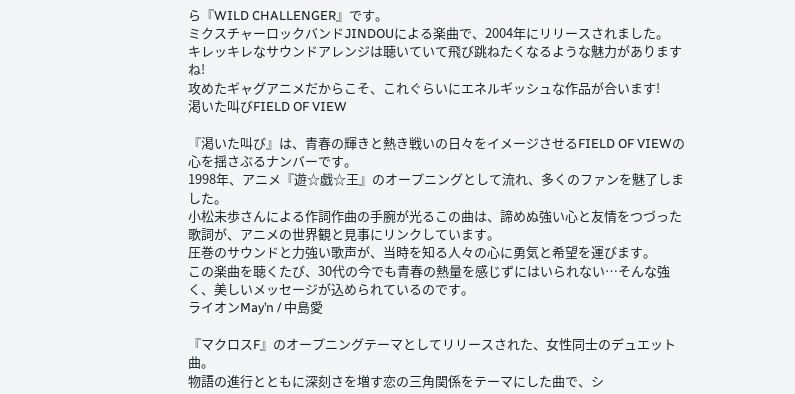ら『WILD CHALLENGER』です。
ミクスチャーロックバンドJINDOUによる楽曲で、2004年にリリースされました。
キレッキレなサウンドアレンジは聴いていて飛び跳ねたくなるような魅力がありますね!
攻めたギャグアニメだからこそ、これぐらいにエネルギッシュな作品が合います!
渇いた叫びFIELD OF VIEW

『渇いた叫び』は、青春の輝きと熱き戦いの日々をイメージさせるFIELD OF VIEWの心を揺さぶるナンバーです。
1998年、アニメ『遊☆戯☆王』のオープニングとして流れ、多くのファンを魅了しました。
小松未歩さんによる作詞作曲の手腕が光るこの曲は、諦めぬ強い心と友情をつづった歌詞が、アニメの世界観と見事にリンクしています。
圧巻のサウンドと力強い歌声が、当時を知る人々の心に勇気と希望を運びます。
この楽曲を聴くたび、30代の今でも青春の熱量を感じずにはいられない…そんな強く、美しいメッセージが込められているのです。
ライオンMay’n / 中島愛

『マクロスF』のオープニングテーマとしてリリースされた、女性同士のデュエット曲。
物語の進行とともに深刻さを増す恋の三角関係をテーマにした曲で、シ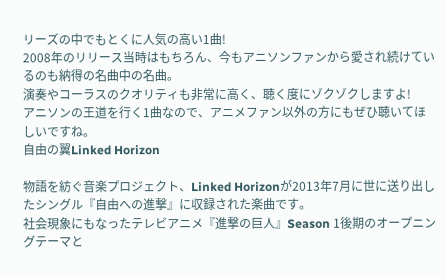リーズの中でもとくに人気の高い1曲!
2008年のリリース当時はもちろん、今もアニソンファンから愛され続けているのも納得の名曲中の名曲。
演奏やコーラスのクオリティも非常に高く、聴く度にゾクゾクしますよ!
アニソンの王道を行く1曲なので、アニメファン以外の方にもぜひ聴いてほしいですね。
自由の翼Linked Horizon

物語を紡ぐ音楽プロジェクト、Linked Horizonが2013年7月に世に送り出したシングル『自由への進撃』に収録された楽曲です。
社会現象にもなったテレビアニメ『進撃の巨人』Season 1後期のオープニングテーマと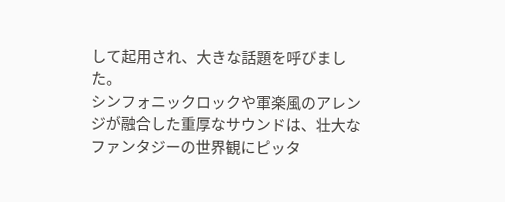して起用され、大きな話題を呼びました。
シンフォニックロックや軍楽風のアレンジが融合した重厚なサウンドは、壮大なファンタジーの世界観にピッタ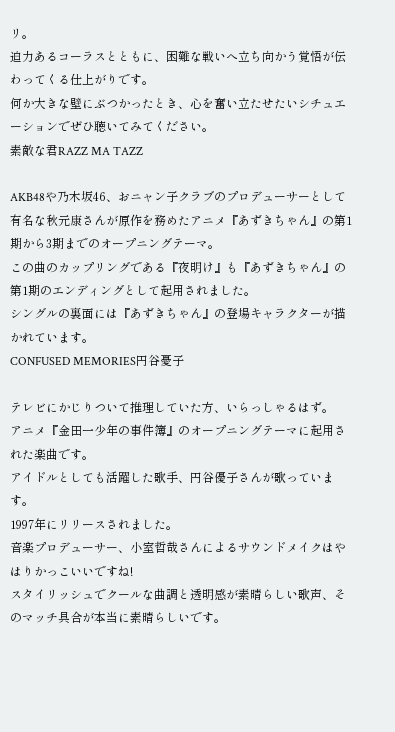リ。
迫力あるコーラスとともに、困難な戦いへ立ち向かう覚悟が伝わってくる仕上がりです。
何か大きな壁にぶつかったとき、心を奮い立たせたいシチュエーションでぜひ聴いてみてください。
素敵な君RAZZ MA TAZZ

AKB48や乃木坂46、おニャン子クラブのプロデューサーとして有名な秋元康さんが原作を務めたアニメ『あずきちゃん』の第1期から3期までのオープニングテーマ。
この曲のカップリングである『夜明け』も『あずきちゃん』の第1期のエンディングとして起用されました。
シングルの裏面には『あずきちゃん』の登場キャラクターが描かれています。
CONFUSED MEMORIES円谷憂子

テレビにかじりついて推理していた方、いらっしゃるはず。
アニメ『金田一少年の事件簿』のオープニングテーマに起用された楽曲です。
アイドルとしても活躍した歌手、円谷優子さんが歌っています。
1997年にリリースされました。
音楽プロデューサー、小室哲哉さんによるサウンドメイクはやはりかっこいいですね!
スタイリッシュでクールな曲調と透明感が素晴らしい歌声、そのマッチ具合が本当に素晴らしいです。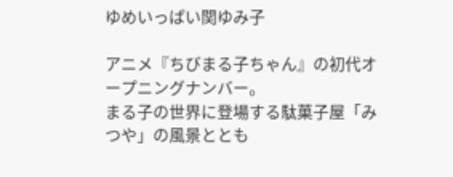ゆめいっぱい関ゆみ子

アニメ『ちびまる子ちゃん』の初代オープニングナンバー。
まる子の世界に登場する駄菓子屋「みつや」の風景ととも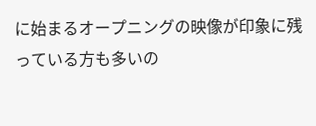に始まるオープニングの映像が印象に残っている方も多いの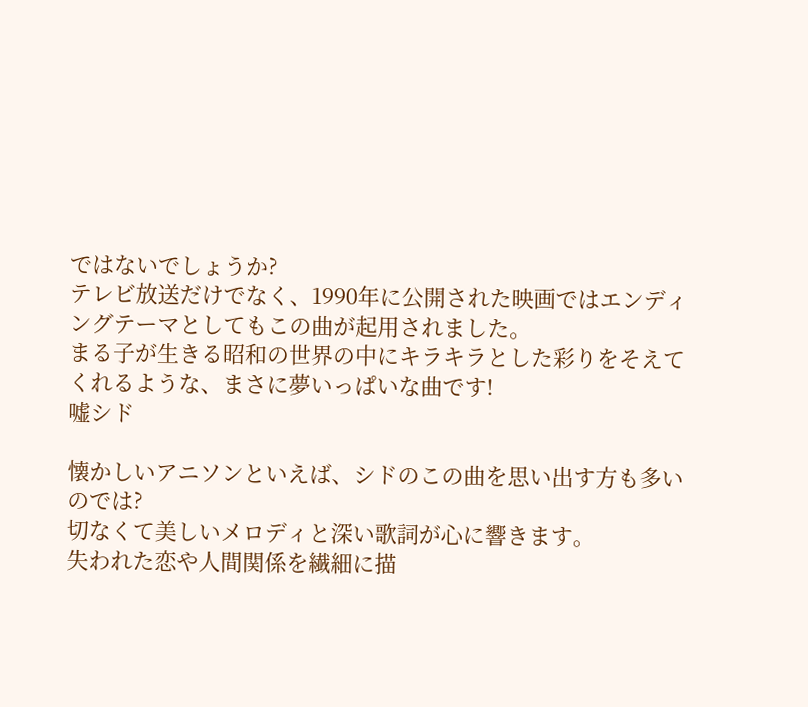ではないでしょうか?
テレビ放送だけでなく、1990年に公開された映画ではエンディングテーマとしてもこの曲が起用されました。
まる子が生きる昭和の世界の中にキラキラとした彩りをそえてくれるような、まさに夢いっぱいな曲です!
嘘シド

懐かしいアニソンといえば、シドのこの曲を思い出す方も多いのでは?
切なくて美しいメロディと深い歌詞が心に響きます。
失われた恋や人間関係を繊細に描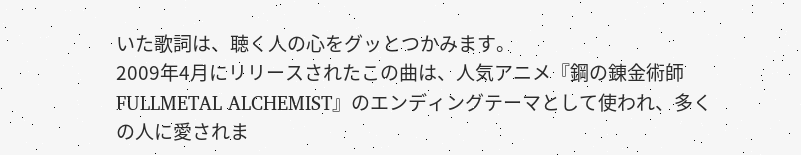いた歌詞は、聴く人の心をグッとつかみます。
2009年4月にリリースされたこの曲は、人気アニメ『鋼の錬金術師 FULLMETAL ALCHEMIST』のエンディングテーマとして使われ、多くの人に愛されま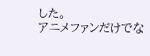した。
アニメファンだけでな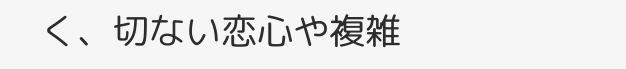く、切ない恋心や複雑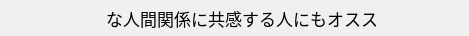な人間関係に共感する人にもオスス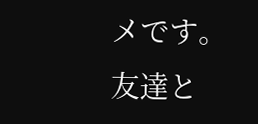メです。
友達と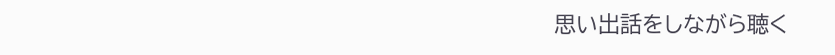思い出話をしながら聴く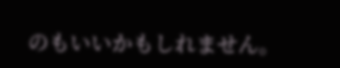のもいいかもしれません。